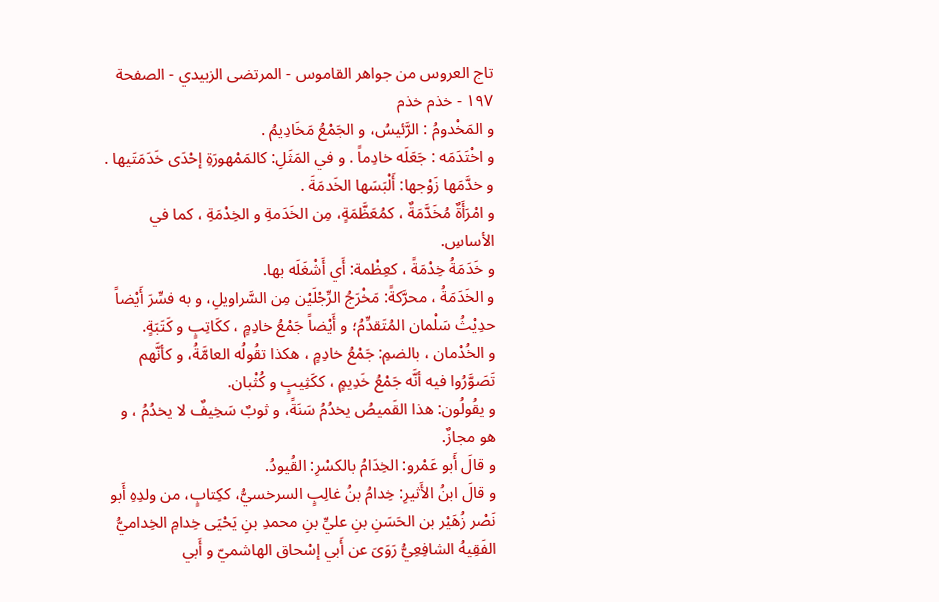تاج العروس من جواهر القاموس - المرتضى الزبيدي - الصفحة ١٩٧ - خذم خذم
و المَخْدومُ : الرَّئيسُ، و الجَمْعُ مَخَادِيمُ .
و اخْتَدَمَه : جَعَلَه خادِماً . و في المَثَلِ: كالمَمْهورَةِ إحْدَى خَدَمَتَيها .
و خدَّمَها زَوْجها: أَلْبَسَها الخَدمَةَ .
و امْرَأَةٌ مُخَدَّمَةٌ ، كمُعَظَّمَةٍ، مِن الخَدَمةِ و الخِدْمَةِ ، كما في الأساسِ.
و خَدَمَةُ خِدْمَةً ، كعِظْمة: أَي أَشْغَلَه بها.
و الخَدَمَةُ ، محرَّكةً: مَخْرَجُ الرِّجْلَيْن مِن السَّراويلِ، و به فسِّرَ أَيْضاً حدِيْثُ سَلْمان المُتَقدِّمُ؛ و أَيْضاً جَمْعُ خادِمٍ ، ككَاتِبٍ و كَتَبَةٍ.
و الخُدْمان ، بالضمِ: جَمْعُ خادِمٍ ، هكذا تقُولُه العامَّةُ، و كأنَّهم تَصَوَّرُوا فيه أنَّه جَمْعُ خَدِيمٍ ، ككَثِيبٍ و كُثْبان.
و يقُولُون: هذا القَميصُ يخدُمُ سَنَةً، و ثوبٌ سَخِيفٌ لا يخدُمُ ، و هو مجازٌ.
و قالَ أَبو عَمْرو: الخِدَامُ بالكسْرِ: القُيودُ.
و قالَ ابنُ الأَثيرِ: خِدامُ بنُ غالِبٍ السرخسيُّ، ككِتابٍ، من ولدِهِ أَبو نَصْر زُهَيْر بن الحَسَنِ بنِ عليِّ بنِ محمدِ بنِ يَحْيَى خِدامِ الخِداميُّ الفَقِيهُ الشافِعِيُّ رَوَىَ عن أَبي إسْحاق الهاشميّ و أَبي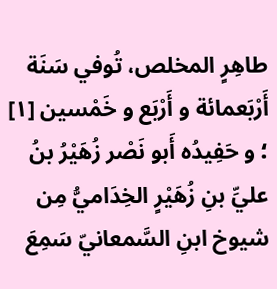طاهِرٍ المخلص، تُوفي سَنَة أَرْبَعمائة و أَرْبَع و خَمْسين [١] ؛ و حَفِيدُه أَبو نَصْر زُهَيْرُ بنُ عليِّ بنِ زُهَيْرٍ الخِدَاميُّ مِن شيوخ ابنِ السَّمعانيّ سَمِعَ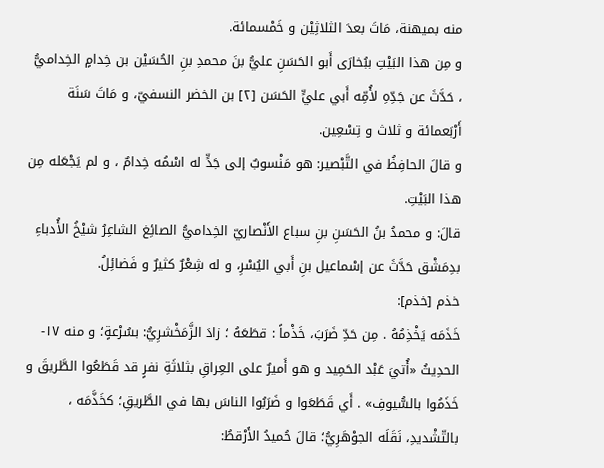منه بميهنة، مَاتَ بعدَ الثلاثِيْن و خَمْسمائة.
و مِن هذا البَيْتِ ببُخارَى أَبو الحَسَنِ عليُّ بنَ محمدِ بنِ الحُسَيْن بن خِدامٍ الخِداميُّ ، حَدَّثَ عن جَدِّهِ لأُمِّه أَبي عليٍّ الحَسَن [٢] بن الخضر النسفيّ، و مَاتَ سَنَة أَرْبَعمائة و ثلاث و تِسْعِين.
و قالَ الحافِظُ في التَّبْصير: هو مَنْسوبٌ إلى جَدٍّ له اسْمُه خِدامٌ ، و لم يَجْعَله مِن هذا البَيْتِ.
قالَ: و محمدُ بنُ الحَسَنِ بنِ سباع الأَنْصاريّ الخِداميُّ الصائِغ الشاعِرُ شيْخُ الأُدباءِ بدِمَشْق حَدَّثَ عن إسْماعيل بنِ أَبي اليُسْرِ، و له شِعْرٌ كثيرٌ و فَضائِلُ.
خذم [خذم]:
خَذَمَه يَخْذِمُهُ . مِن حَدِّ ضَرَبَ، خَذْماً : قطَعَهُ ؛ زادَ الزَّمَخْشرِيُّ: بسُرْعةٍ؛ و منه ١٧- الحدِيثُ «أُتيَ عَبْد الحَمِيد و هو أَميرٌ على العِراقِ بثلاثَةِ نفرٍ قد قَطَعُوا الطَّريقَ و خَذَمُوا بالسُّيوفِ» . أَي قَطَعَوا و ضَرَبُوا الناسَ بها في الطَّريقِ؛ كخَذَّمَه ، بالتّشْديدِ، نَقَلَه الجوْهَرِيُّ؛ قالَ حُميدُ الأَرْقطُ: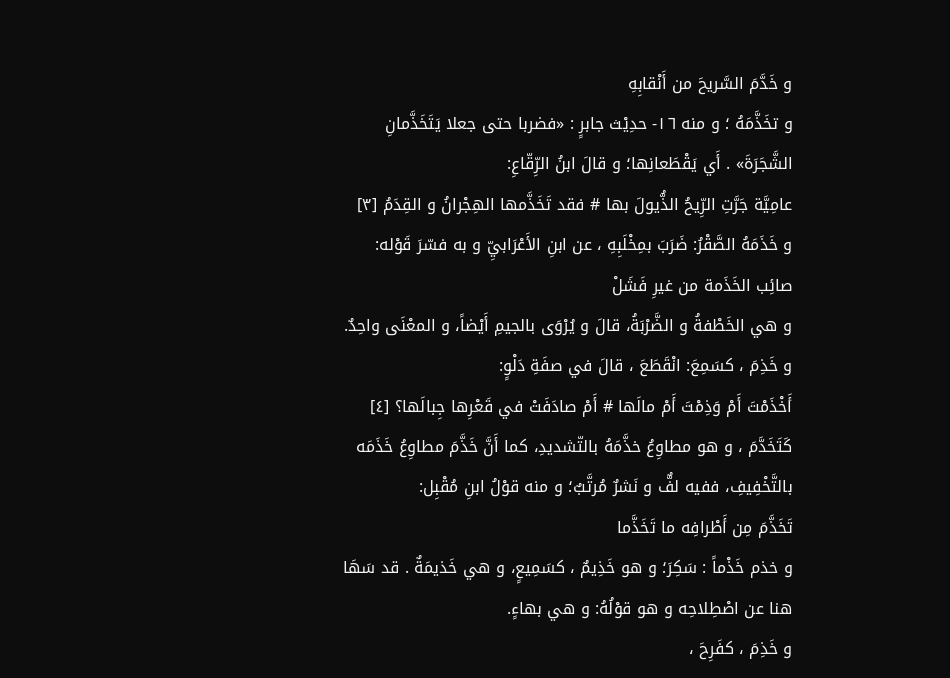و خَدَّمَ السَّريحَ من أَنْقابِهِ
و تخَذَّمَهُ ؛ و منه ١٦- حدِيْث جابرٍ : «فضربا حتى جعلا يَتَخَذَّمانِ الشَّجَرَةَ» . أَي يَقْطَعانِها؛ و قالَ ابنُ الرِّقّاعِ:
عامِيَّة جَرَّتِ الرِّيحُ الذُّيولَ بها # فقد تَخَذَّمها الهِجْرانُ و القِدَمُ [٣]
و خَذَمَهُ الصَّقْرُ: ضَرَبَ بمِخْلَبِهِ ، عن ابنِ الأَعْرَابيِّ و به فسّرَ قَوْله:
صائِب الخَذَمة من غيرِ فَشَلْ
و هي الخَطْفةُ و الضَّرْبَةُ، قالَ و يُرْوَى بالجيمِ أَيْضاً، و المعْنَى واحِدٌ.
و خَذِمَ ، كسَمِعَ: انْقَطَعَ ، قالَ في صفَةِ دَلْوٍ:
أَخْذَمْتَ أَمْ وَذِمْتَ أَمْ مالَها # أَمْ صادَفَتْ في قَعْرِها جِبالَها؟ [٤]
كَتَخَدَّمَ ، و هو مطاوِعُ خذَّمَهُ بالتّشديدِ، كما أَنَّ خَذَّمَ مطاوِعُ خَذَمَه بالتَّخْفِيفِ، ففيه لفٌّ و نَشرٌ مُرتَّبٌ؛ و منه قوْلُ ابنِ مُقْبِل:
تَخَذَّمَ مِن أَطْرافِه ما تَخَذَّما
و خذم خَذْماً : سَكِرَ؛ و هو خَذِيمٌ ، كسَمِيعٍ، و هي خَذيمَةٌ . قد سَهَا هنا عن اصْطِلاحِه و هو قوْلُهُ: و هي بهاءٍ.
و خَذِمَ ، كفَرِحَ ،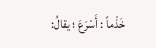خَذْماً : أَسْرَعَ ؛ يقالُ: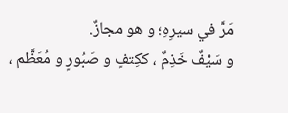مَرَّ في سيرِهِ؛ و هو مجازٌ.
و سَيْفٌ خَذِمٌ ، ككِتفٍ و صَبُورٍ و مُعَظَّم ،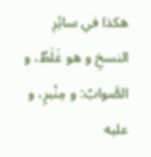هكذا في سائِرِ النسخِ و هو غَلَطٌ، و الصَّوابُ: و مِنْبرٍ، و عليه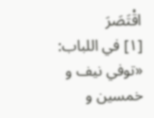اقْتَصَرَ
[١] في اللباب: «توفي نيف و خمسين و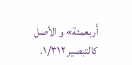أَربعمئة» و الأصل كالتبصير ١/٣١٢.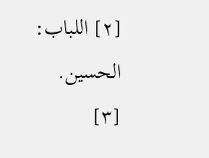[٢] اللباب: الحسين.
[٣]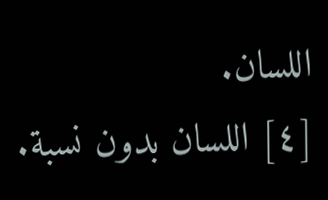اللسان.
[٤] اللسان بدون نسبة.